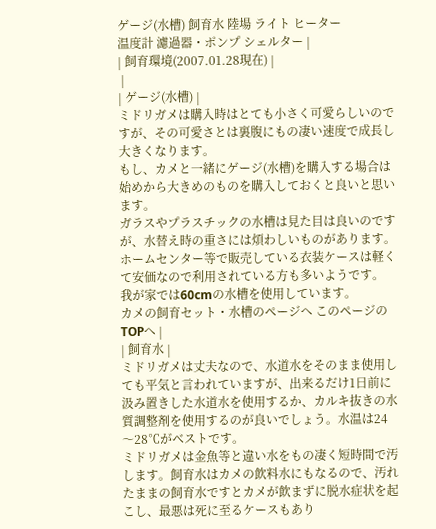ゲージ(水槽) 飼育水 陸場 ライト ヒーター
温度計 濾過器・ポンプ シェルター |
| 飼育環境(2007.01.28現在) |
 |
| ゲージ(水槽) |
ミドリガメは購入時はとても小さく可愛らしいのですが、その可愛さとは裏腹にもの凄い速度で成長し大きくなります。
もし、カメと一緒にゲージ(水槽)を購入する場合は始めから大きめのものを購入しておくと良いと思います。
ガラスやプラスチックの水槽は見た目は良いのですが、水替え時の重さには煩わしいものがあります。ホームセンター等で販売している衣装ケースは軽くて安価なので利用されている方も多いようです。
我が家では60cmの水槽を使用しています。
カメの飼育セット・水槽のページへ このページのTOPへ |
| 飼育水 |
ミドリガメは丈夫なので、水道水をそのまま使用しても平気と言われていますが、出来るだけ1日前に汲み置きした水道水を使用するか、カルキ抜きの水質調整剤を使用するのが良いでしょう。水温は24〜28℃がベストです。
ミドリガメは金魚等と違い水をもの凄く短時間で汚します。飼育水はカメの飲料水にもなるので、汚れたままの飼育水ですとカメが飲まずに脱水症状を起こし、最悪は死に至るケースもあり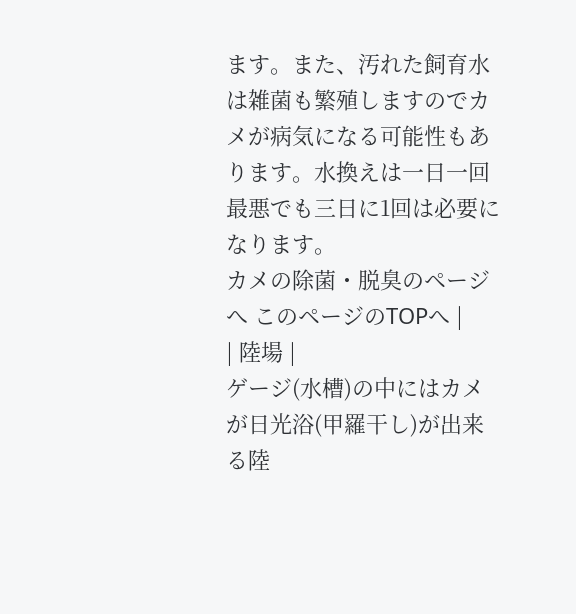ます。また、汚れた飼育水は雑菌も繁殖しますのでカメが病気になる可能性もあります。水換えは一日一回最悪でも三日に1回は必要になります。
カメの除菌・脱臭のページへ このページのTOPへ |
| 陸場 |
ゲージ(水槽)の中にはカメが日光浴(甲羅干し)が出来る陸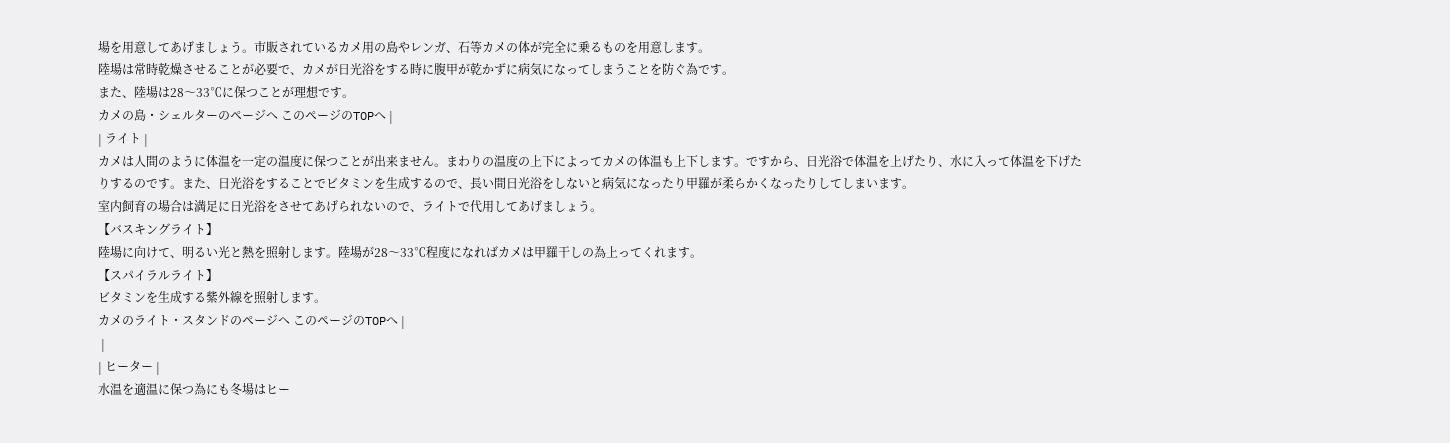場を用意してあげましょう。市販されているカメ用の島やレンガ、石等カメの体が完全に乗るものを用意します。
陸場は常時乾燥させることが必要で、カメが日光浴をする時に腹甲が乾かずに病気になってしまうことを防ぐ為です。
また、陸場は28〜33℃に保つことが理想です。
カメの島・シェルターのページへ このページのTOPへ |
| ライト |
カメは人間のように体温を一定の温度に保つことが出来ません。まわりの温度の上下によってカメの体温も上下します。ですから、日光浴で体温を上げたり、水に入って体温を下げたりするのです。また、日光浴をすることでビタミンを生成するので、長い間日光浴をしないと病気になったり甲羅が柔らかくなったりしてしまいます。
室内飼育の場合は満足に日光浴をさせてあげられないので、ライトで代用してあげましょう。
【バスキングライト】
陸場に向けて、明るい光と熱を照射します。陸場が28〜33℃程度になればカメは甲羅干しの為上ってくれます。
【スパイラルライト】
ビタミンを生成する紫外線を照射します。
カメのライト・スタンドのページへ このページのTOPへ |
 |
| ヒーター |
水温を適温に保つ為にも冬場はヒー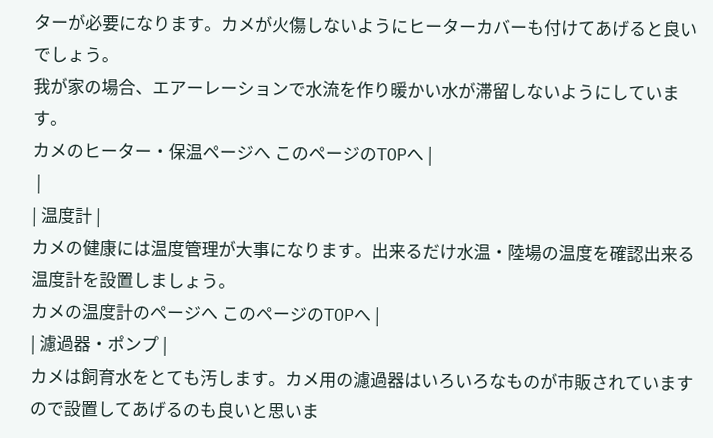ターが必要になります。カメが火傷しないようにヒーターカバーも付けてあげると良いでしょう。
我が家の場合、エアーレーションで水流を作り暖かい水が滞留しないようにしています。
カメのヒーター・保温ページへ このページのTOPへ |
 |
| 温度計 |
カメの健康には温度管理が大事になります。出来るだけ水温・陸場の温度を確認出来る温度計を設置しましょう。
カメの温度計のページへ このページのTOPへ |
| 濾過器・ポンプ |
カメは飼育水をとても汚します。カメ用の濾過器はいろいろなものが市販されていますので設置してあげるのも良いと思いま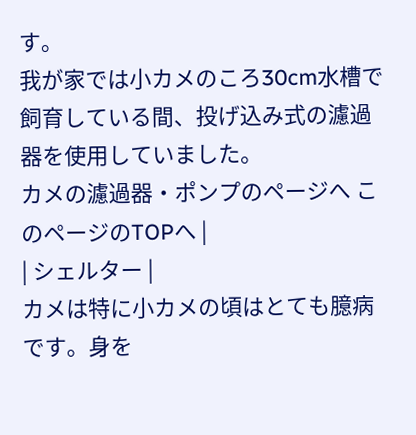す。
我が家では小カメのころ30cm水槽で飼育している間、投げ込み式の濾過器を使用していました。
カメの濾過器・ポンプのページへ このページのTOPへ |
| シェルター |
カメは特に小カメの頃はとても臆病です。身を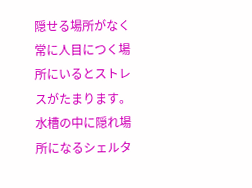隠せる場所がなく常に人目につく場所にいるとストレスがたまります。水槽の中に隠れ場所になるシェルタ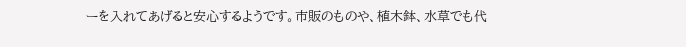ーを入れてあげると安心するようです。市販のものや、植木鉢、水草でも代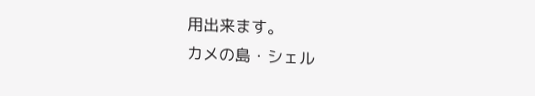用出来ます。
カメの島・シェル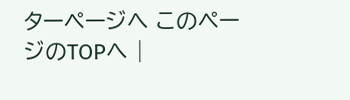ターページへ このページのTOPへ |